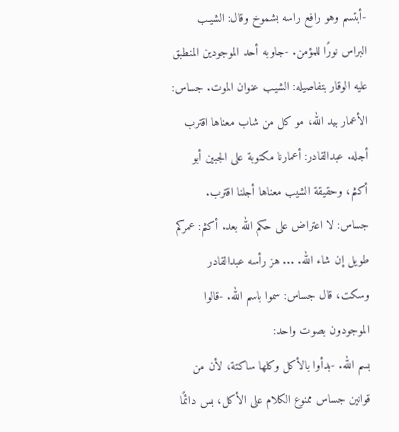-أبتسم وهو رافع راسه بشموخ وقال: الشيـب البراس نورًا للمؤمن. -جاوبه أحد الموجودين المنطبق عليه الوقار بتفاصيله: الشيـب عنوان الموت. جساس: الأعمار بيد الله، مو كل من شاب معناها اقترب أجله. عبدالقادر: أعمارنا مكتوبة على الجبين أبو أكثم، وحقيقة الشيب معناها أجلنا اقترب. جساس: لا اعتراض على حكم الله بعد. أكثم: عمركم طويل إن شاء الله. ... هز رأسه عبدالقادر وسكت، قال جساس: سموا باسم الله. -قالوا الموجودون بصوت واحد:
بسم الله. -بدأوا بالأكل وكلها ساكتة، لأن من قوانين جساس ممنوع الكلام على الأكل، بس دائمًا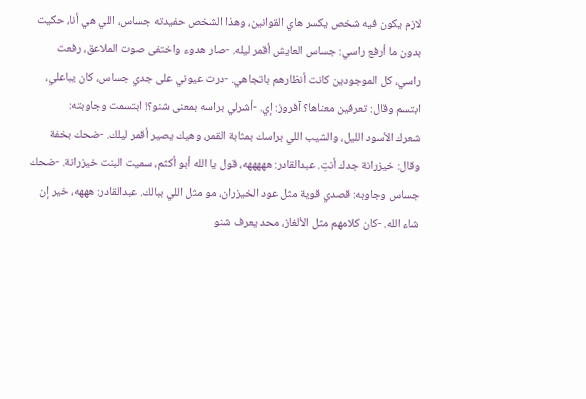لازم يكون فيه شخص يكسر هاي القوانين، وهذا الشخص حفيدته جساس، اللي هي أنا، حكيت بدون ما أرفع راسي: جساس العايش أقمر ليله. -صار هدوء واختفى صوت الملاعق، رفعت راسي، كل الموجودين كانت أنظارهم باتجاهي. -درت عيوني على جدي جساس، كان يباعلي، ابتسم وقال: تعرفين معناها؟ آفروز: إي. -أشرلي براسه بمعنى شنو؟! ابتسمت وجاوبته:
شعرك الأسود الليل، والشيب اللي براسك بمثابة القمر، وهيك يصير أقمر ليلك. -ضحك بخفة وقال: خيزرانة جدك أنتِ. عبدالقادر: هههههه، قول يا الله أبو أكثم، سميت البنت خيزرانة. -ضحك جساس وجاوبه: قصدي قوية مثل عود الخيزران، مو مثل اللي ببالك. عبدالقادر: هههه، خير إن شاء الله. -كان كلامهم مثل الألغاز، محد يعرف شنو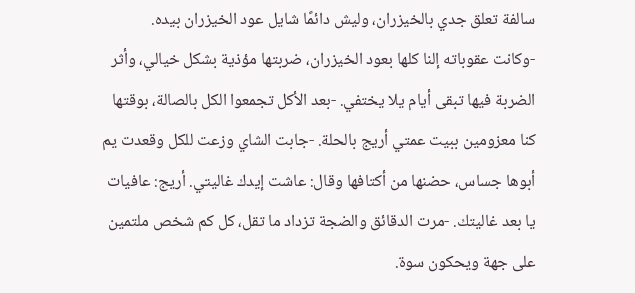سالفة تعلق جدي بالخيزران، وليش دائمًا شايل عود الخيزران بيده.
-وكانت عقوباته إلنا كلها بعود الخيزران، ضربتها مؤذية بشكل خيالي، وأثر الضربة فيها تبقى أيام يلا يختفي. -بعد الأكل تجمعوا الكل بالصالة، بوقتها كنا معزومين ببيت عمتي أريج بالحلة. -جابت الشاي وزعت للكل وقعدت يم أبوها جساس، حضنها من أكتافها وقال: عاشت إيدك غاليتي. أريج: عافيات يا بعد غاليتك. -مرت الدقائق والضجة تزداد ما تقل، كل كم شخص ملتمين على جهة ويحكون سوة.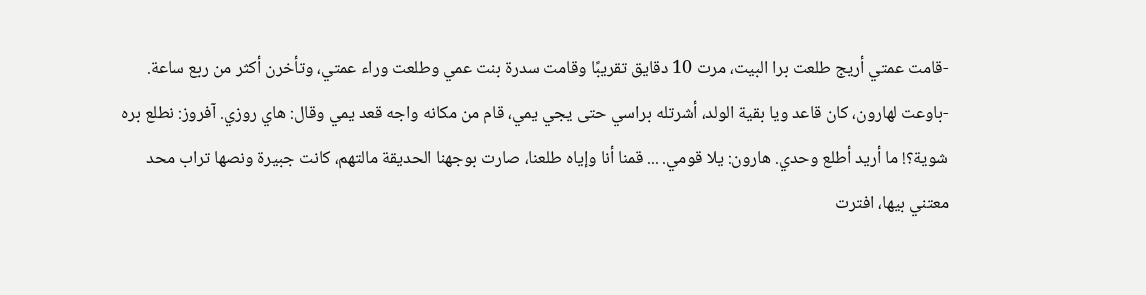-قامت عمتي أريج طلعت برا البيت، مرت 10 دقايق تقريبًا وقامت سدرة بنت عمي وطلعت وراء عمتي، وتأخرن أكثر من ربع ساعة. -باوعت لهارون، كان قاعد ويا بقية الولد، أشرتله براسي حتى يجي يمي، قام من مكانه واجه قعد يمي وقال: هاي روزي. آفروز: نطلع بره شوية؟! ما أريد أطلع وحدي. هارون: يلا قومي. ... قمنا أنا وإياه طلعنا، صارت بوجهنا الحديقة مالتهم، كانت جبيرة ونصها تراب محد معتني بيها، افترت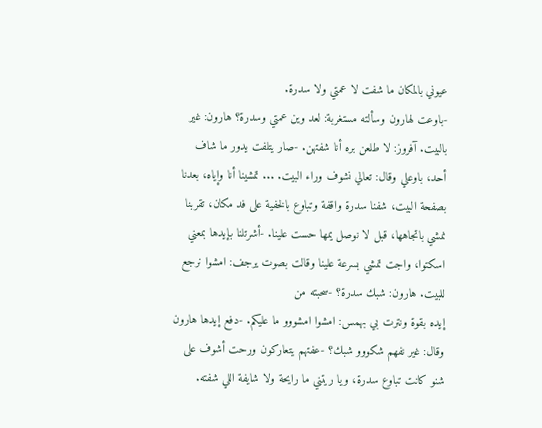عيوني بالمكان ما شفت لا عمتي ولا سدرة.
-باوعت لهارون وسألته مستغربة: لعد وين عمتي وسدرة؟ هارون: غير بالبيت. آفروز: لا طلعن بره أنا شفتهن. -صار يتلفت يدور ما شاف أحد، باوعلي وقال: تعالي نشوف وراء البيت. ... تمشينا أنا وإياه، بعدنا بصفحة البيت، شفنا سدرة واقفة وتباوع بالخفية على فد مكان، تقربنا نمشي باتجاهها، قبل لا نوصل يمها حست علينا. -أشرتلنا بإيدها بمعني اسكتوا، واجت تمشي بسرعة علينا وقالت بصوت يرجف: امشوا نرجع للبيت. هارون: شبك سدرة؟ -سحبته من
إيده بقوة ونترت بي بهمس: امشوا امشووو ما عليكم. -دفع إيدها هارون وقال: غير نفهم شكووو شبك؟ -عفتهم يتعاركون ورحت أشوف على شنو كانت تباوع سدرة، ويا ريتني ما رايحة ولا شايفة اللي شفته.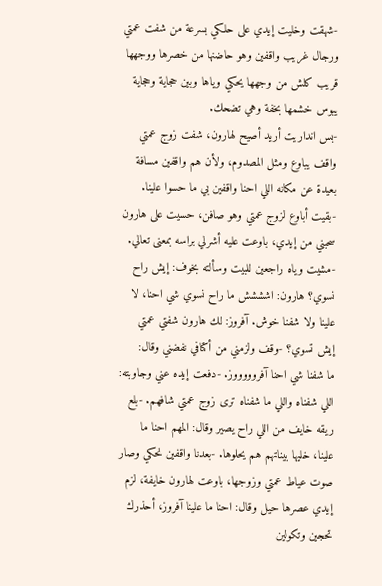-شهقت وخليت إيدي على حلكي بسرعة من شفت عمتي ورجال غريب واقفين وهو حاضنها من خصرها ووجهها قريب كلش من وجهها يحكي وياها وبين حجاية وحجاية يبوس خشمها بخفة وهي تضحك.
-بس انداريت أريد أصيح لهارون، شفت زوج عمتي واقف يباوع ومثل المصدوم، ولأن هم واقفين مسافة بعيدة عن مكانه اللي احنا واقفين بي ما حسوا علينا. -بقيت أباوع لزوج عمتي وهو صافن، حسيت على هارون سحبني من إيدي، باوعت عليه أشرلي براسه بمعنى تعالي. -مشيت وياه راجعين للبيت وسألته بخوف: إيش راح نسوي؟ هارون: اشششش ما راح نسوي شي احنا، لا علينا ولا شفنا خوش. آفروز: لك هارون شفتي عمتي إيش تسوي؟ -وقف ولزمني من أكتافي نفضني وقال:
ما شفنا شي احنا آفروووووز. -دفعت إيده عني وجاوبته: اللي شفناه واللي ما شفناه ترى زوج عمتي شافهم. -بلع ريقه خايف من اللي راح يصير وقال: المهم احنا ما علينا، خليها بيناتهم هم يحلوها. -بعدنا واقفين نحكي وصار صوت عياط عمتي وزوجها، باوعت لهارون خايفة، لزم إيدي عصرها حيل وقال: احنا ما علينا آفروز، أحذرك تحجين وتكولين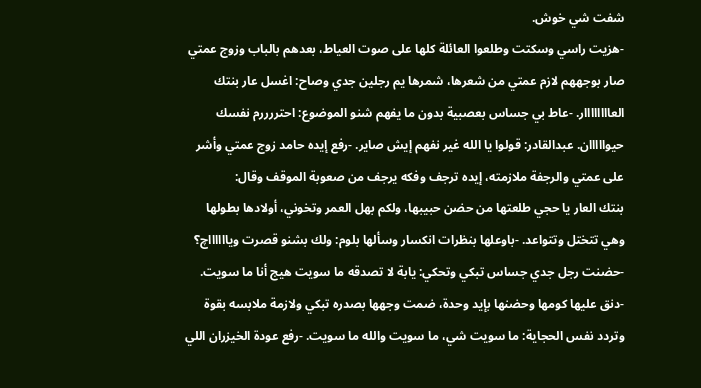شفت شي خوش.
-هزيت راسي وسكتت وطلعوا العائلة كلها على صوت العياط، بعدهم بالباب وزوج عمتي صار بوجههم لازم عمتي من شعرها، شمرها يم رجلين جدي وصاح: اغسل عار بنتك العاااااااار. -عاط بي جساس بعصبية بدون ما يفهم شنو الموضوع: احتررررم نفسك حيوااااان. عبدالقادر: قولوا يا الله غير نفهم إيش صاير. -رفع إيده حامد زوج عمتي وأشر على عمتي والرجفة ملازمته، إيده ترجف وفكه يرجف من صعوبة الموقف وقال:
بنتك العار يا حجي طلعتها من حضن حبيبها، ولكم بهل العمر وتخوني، أولادها بطولها وهي تتختل وتتواعد. -باوعلها بنظرات انكسار وسألها بلوم: ولك بشنو قصرت ويااااااچ؟ -حضنت رجل جدي جساس تبكي وتحكي: يابة لا تصدقه ما سويت هيج أنا ما سويت. -دنق عليها كومها وحضنها بإيد وحدة، ضمت وجهها بصدره تبكي ولازمة ملابسه بقوة وتردد نفس الحجاية: ما سويت شي، ما سويت والله ما سويت. -رفع عودة الخيزران اللي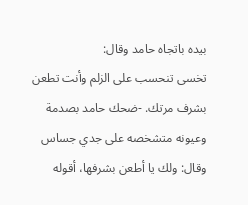بيده باتجاه حامد وقال:
تخسى تنحسب على الزلم وأنت تطعن بشرف مرتك. -ضحك حامد بصدمة وعيونه متشخصه على جدي جساس وقال: ولك يا أطعن بشرفها، أقوله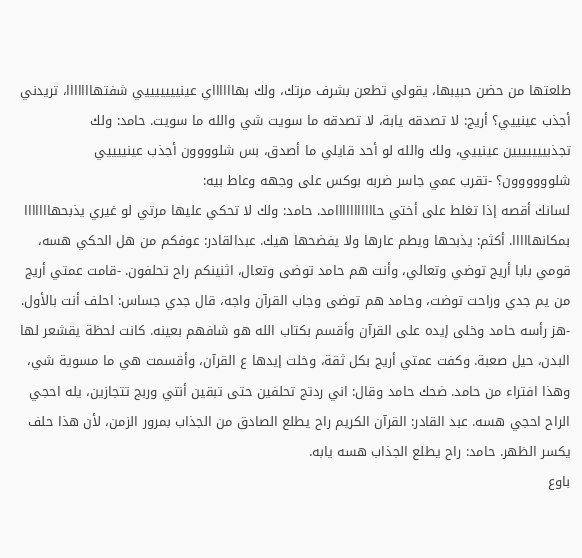طلعتها من حضن حبيبها، يقولي تطعن بشرف مرتك، ولك بهااااااي عينيييييييي شفتهااااااا، تريدني أجذب عينييي؟ أريج: لا تصدقه يابة، لا تصدقه ما سويت شي والله ما سويت. حامد: ولك تجذبييييييين عينييي، ولك والله لو أحد قايلي ما أصدق، بس شلوووون أجذب عينييييي شلوووووون؟ -تقرب عمي جاسر ضربه بوكس على وجهه وعاط بيه:
لسانك أقصه إذا تغلط على أختي حااااااااااامد. حامد: ولك لا تحكي عليها مرتي لو غيري يذبحهااااااا بمكانهااااا. أكثم: يذبحها ويطم عارها ولا يفضحها هيك. عبدالقادر: عوفكم من هل الحكي هسه، قومي بابا أريج توضي وتعالي، وأنت هم حامد توضى وتعال، اثنينكم راح تحلفون. -قامت عمتي أريج من يم جدي وراحت توضت، وحامد هم توضى وجاب القرآن واجه، قال جدي جساس: احلف أنت بالأول.
-هز رأسه حامد وخلى إيده على القرآن وأقسم بكتاب الله هو شافهم بعينه. كانت لحظة يقشعر لها البدن، حيل صعبة. وكفت عمتي أريج بكل ثقة، وخلت إيدها ع القرآن، وأقسمت هي ما مسوية شي، وهذا افتراء من حامد. ضحك حامد وقال: اني ردتج تحلفين حتى تبقين أنتي وربج تتجازين، يله احجي الراح احجي هسه. عبد القادر: القرآن الكريم راح يطلع الصادق من الجذاب بمرور الزمن، لأن هذا حلف يكسر الظهر. حامد: راح يطلع الجذاب هسه يابه.
باوع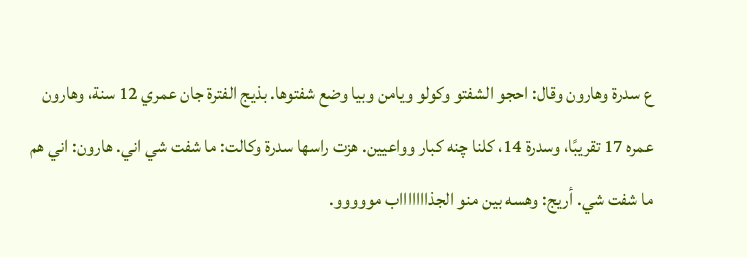ع سدرة وهارون وقال: احجو الشفتو وكولو ويامن وبيا وضع شفتوها. بذيج الفترة جان عمري 12 سنة، وهارون عمره 17 تقريبًا، وسدرة 14، كلنا چنه كبار وواعيين. هزت راسها سدرة وكالت: ما شفت شي اني. هارون: اني هم ما شفت شي. أريج: وهسه بين منو الجذاااااااب مووووو.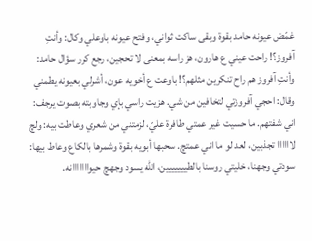غمّض عيونه حامد بقوة وبقى ساكت ثواني، وفتح عيونه باوعلي وكال: وأنتِ آفروز؟! راحت عيني ع هارون، هز راسه بمعنى لا تحجين، رجع كرر سؤال حامد:
وأنتِ آفروز هم راح تنكرين مثلهم؟! باوعت ع أخويه عون، أشرلي بعيونه يطمني وقال: احجي آفروزتي لتخافين من شي. هزيت راسي بإي وجاوبته بصوت يرجف: اني شفتهم. ما حسيت غير عمتي طافرة عليّ، لزمتني من شعري وعاطت بيه: ولچ لاااااا تجذبين، لعد لو ما اني عمتچ. سحبها أبويه بقوة وشمرها بالكاع وعاط بيها: سودتي وجهنا، خليتي روسنا بالطييييييين، الله يسود وجهچ حيوااااااانه.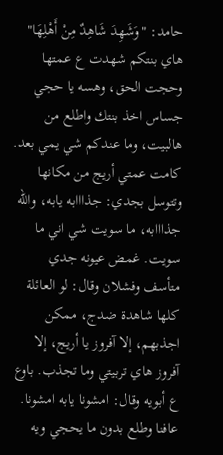حامد: "وَشَهِدَ شَاهِدٌ مِنْ أَهْلِهَا"
هاي بنتكم شهدت ع عمتها وحجت الحق، وهسه يا حجي جساس اخذ بنتك واطلع من هالبيت، وما عندكم شي يمي بعد. كامت عمتي أريج من مكانها وتتوسل بجدي: جذااابه يابه، والله جذااابه، ما سويت شي اني ما سويت. غمض عيونه جدي متأسف وفشلان وقال: لو العائلة كلها شاهدة ضدج، ممكن اجذبهم، إلا آفروز يا أريج، إلا آفروز هاي تربيتي وما تجذب. باوع ع أبويه وقال: امشونا يابه امشونا.
عافنا وطلع بدون ما يحجي ويه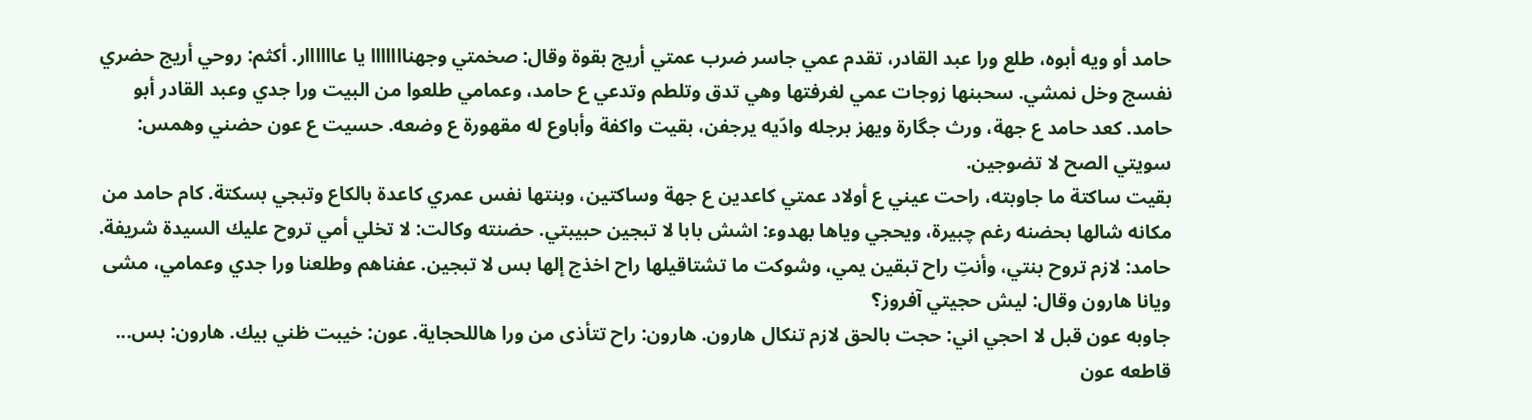حامد أو ويه أبوه، طلع ورا عبد القادر، تقدم عمي جاسر ضرب عمتي أريج بقوة وقال: صخمتي وجهنااااااا يا عاااااار. أكثم: روحي أريج حضري نفسج وخل نمشي. سحبنها زوجات عمي لغرفتها وهي تدق وتلطم وتدعي ع حامد، وعمامي طلعوا من البيت ورا جدي وعبد القادر أبو حامد. كعد حامد ع جهة، ورث جگارة ويهز برجله وادّيه يرجفن، بقيت واكفة وأباوع له مقهورة ع وضعه. حسيت ع عون حضني وهمس: سويتي الصح لا تضوجين.
بقيت ساكتة ما جاوبته، راحت عيني ع أولاد عمتي كاعدين ع جهة وساكتين، وبنتها نفس عمري كاعدة بالكاع وتبجي بسكتة. كام حامد من مكانه شالها بحضنه رغم چبيرة، ويحجي وياها بهدوء: اشش بابا لا تبجين حبيبتي. حضنته وكالت: لا تخلي أمي تروح عليك السيدة شريفة. حامد: لازم تروح بنتي، وأنتِ راح تبقين يمي، وشوكت ما تشتاقيلها راح اخذج إلها بس لا تبجين. عفناهم وطلعنا ورا جدي وعمامي، مشى ويانا هارون وقال: ليش حجيتي آفروز؟
جاوبه عون قبل لا احجي اني: حجت بالحق لازم تنكال هارون. هارون: راح تتأذى من ورا هاللحجاية. عون: خيبت ظني بيك. هارون: بس... قاطعه عون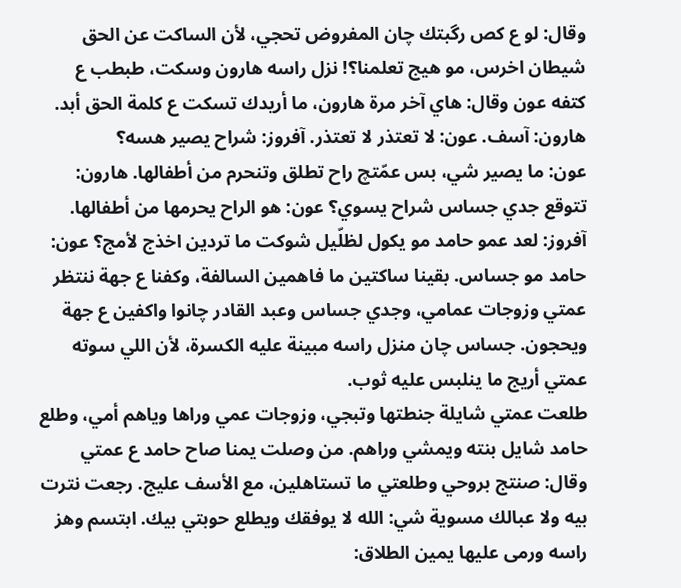وقال: لو ع كص رگبتك چان المفروض تحجي، لأن الساكت عن الحق شيطان اخرس، مو هيج تعلمنا؟! نزل راسه هارون وسكت، طبطب ع كتفه عون وقال: هاي آخر مرة هارون، ما أريدك تسكت ع كلمة الحق أبد. هارون: آسف. عون: لا تعتذر لا تعتذر. آفروز: شراح يصير هسه؟
عون: ما يصير شي، بس عمّتچ راح تطلق وتنحرم من أطفالها. هارون: تتوقع جدي جساس شراح يسوي؟ عون: هو الراح يحرمها من أطفالها. آفروز: لعد عمو حامد مو يكول لظلّيل شوكت ما تردين اخذج لأمج؟ عون: حامد مو جساس. بقينا ساكتين ما فاهمين السالفة، وكفنا ع جهة ننتظر عمتي وزوجات عمامي، وجدي جساس وعبد القادر چانوا واكفين ع جهة ويحجون. جساس چان منزل راسه مبينة عليه الكسرة، لأن اللي سوته عمتي أريج ما ينلبس عليه ثوب.
طلعت عمتي شايلة جنطتها وتبجي، وزوجات عمي وراها وياهم أمي، وطلع حامد شايل بنته ويمشي وراهم. من وصلت يمنا صاح حامد ع عمتي وقال: صنتج بروحي وطلعتي ما تستاهلين، مع الأسف عليج. رجعت نترت بيه ولا عبالك مسوية شي: الله لا يوفقك ويطلع حوبتي بيك. ابتسم وهز راسه ورمى عليها يمين الطلاق: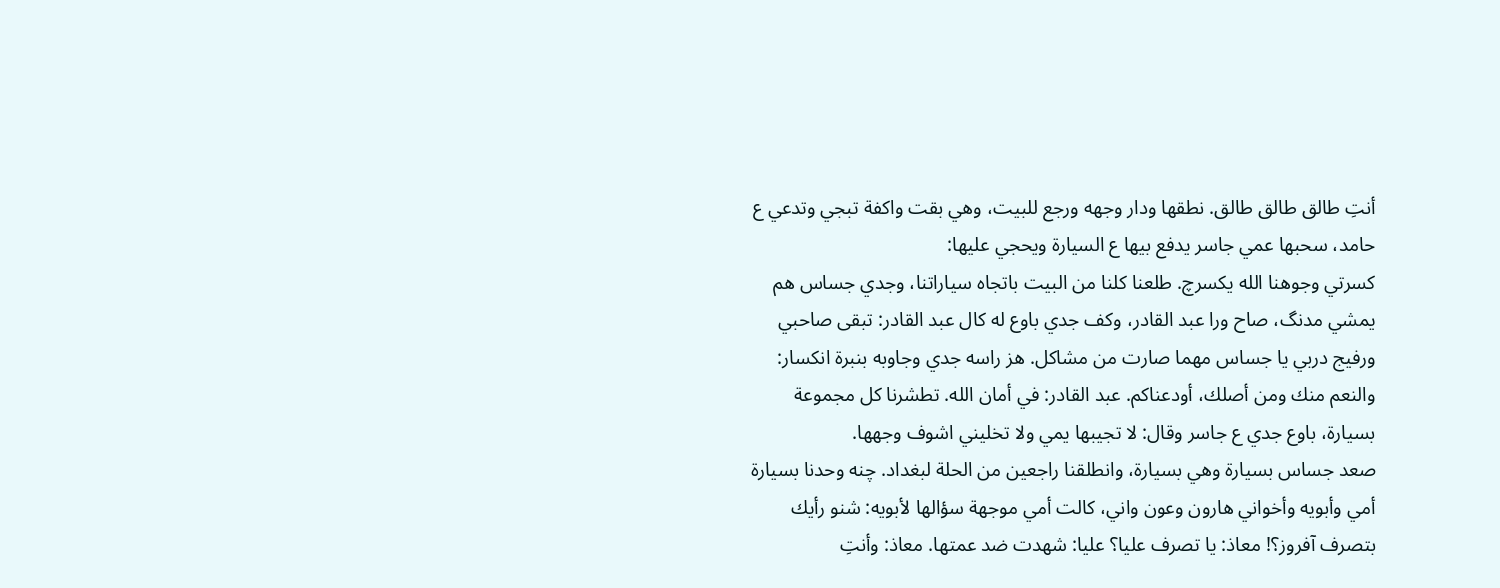أنتِ طالق طالق طالق. نطقها ودار وجهه ورجع للبيت، وهي بقت واكفة تبجي وتدعي ع حامد، سحبها عمي جاسر يدفع بيها ع السيارة ويحجي عليها:
كسرتي وجوهنا الله يكسرچ. طلعنا كلنا من البيت باتجاه سياراتنا، وجدي جساس هم يمشي مدنگ، صاح ورا عبد القادر، وكف جدي باوع له كال عبد القادر: تبقى صاحبي ورفيج دربي يا جساس مهما صارت من مشاكل. هز راسه جدي وجاوبه بنبرة انكسار: والنعم منك ومن أصلك، أودعناكم. عبد القادر: في أمان الله. تطشرنا كل مجموعة بسيارة، باوع جدي ع جاسر وقال: لا تجيبها يمي ولا تخليني اشوف وجهها.
صعد جساس بسيارة وهي بسيارة، وانطلقنا راجعين من الحلة لبغداد. چنه وحدنا بسيارة أمي وأبويه وأخواني هارون وعون واني، كالت أمي موجهة سؤالها لأبويه: شنو رأيك بتصرف آفروز؟! معاذ: يا تصرف عليا؟ عليا: شهدت ضد عمتها. معاذ: وأنتِ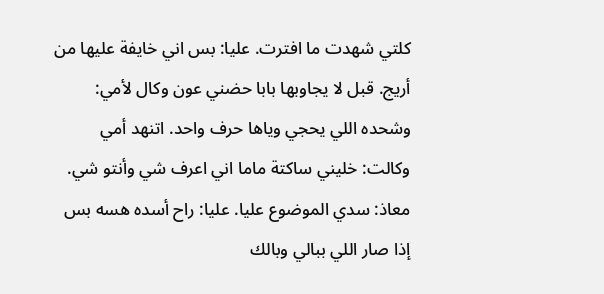كلتي شهدت ما افترت. عليا: بس اني خايفة عليها من أريج. قبل لا يجاوبها بابا حضني عون وكال لأمي: وشحده اللي يحجي وياها حرف واحد. اتنهد أمي وكالت: خليني ساكتة ماما اني اعرف شي وأنتو شي.
معاذ: سدي الموضوع عليا. عليا: راح أسده هسه بس إذا صار اللي ببالي وبالك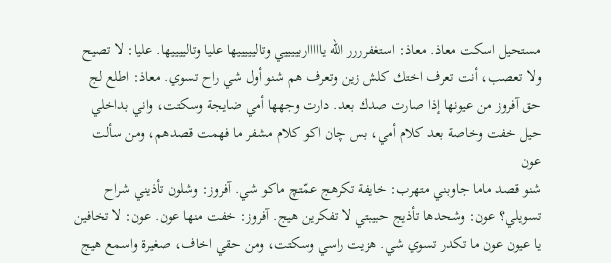مستحيل اسكت معاذ. معاذ: استغفرررر الله ياااااربييييي وتاليييييها عليا وتالييييها. عليا: لا تصيح ولا تعصب، أنت تعرف اختك كلش زين وتعرف هم شنو أول شي راح تسوي. معاذ: اطلع لج حق آفروز من عيونها إذا صارت صدك بعد. دارت وجهها أمي ضايجة وسكتت، واني بداخلي حيل خفت وخاصة بعد كلام أمي، بس چان اكو كلام مشفر ما فهمت قصدهم، ومن سألت عون
شنو قصد ماما جاوبني متهرب: خايفة تكرهج عمّتچ ماكو شي. آفروز: وشلون تأذيني شراح تسويلي؟ عون: وشحدها تأذيج حبيبتي لا تفكرين هيج. آفروز: خفت منها عون. عون: لا تخافين يا عيون عون ما تكدر تسوي شي. هزيت راسي وسكتت، ومن حقي اخاف، صغيرة واسمع هيج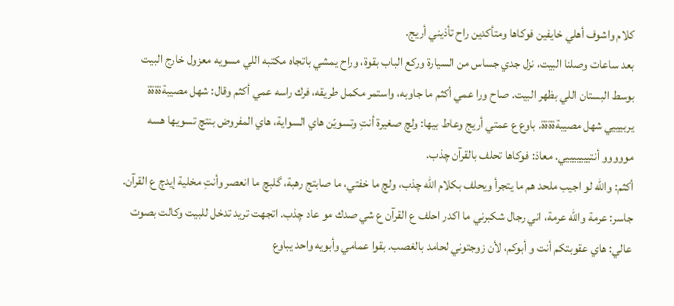كلام واشوف أهلي خايفين فوكاها ومتأكدين راح تأذيني أريج.
بعد ساعات وصلنا البيت، نزل جدي جساس من السيارة وركع الباب بقوة، وراح يمشي باتجاه مكتبه اللي مسويه معزول خارج البيت بوسط البستان اللي بظهر البيت. صاح ورا عمي أكثم ما جاوبه، واستمر مكمل طريقه، فرك راسه عمي أكثم وقال: شهل مصيبةةةةة يربيييي شهل مصيبةةةةة. باوع ع عمتي أريج وعاط بيها: ولچ صغيرة أنتِ وتسويّن هاي السواية، هاي المفروض بنتچ تسويها هسه مووووو أنتيييييييي. معاذ: فوكاها تحلف بالقرآن چذب.
أكثم: والله لو اجيب ملحد هم ما يتجرأ ويحلف بكلام الله چذب، ولچ ما خفتي، ما صابتج رهبة، گلبچ ما انعصر وأنتِ مخلية إيدچ ع القرآن. جاسر: عرمة والله عرمة، اني رجال شكبرني ما اكدر احلف ع القرآن ع شي صدك مو عاد چذب. اتجهت تريد تدخل للبيت وكالت بصوت عالي: هاي عقوبتكم أنت و أبوكم، لأن زوجتوني لحامد بالغصب. بقوا عمامي وأبويه واحد يباوع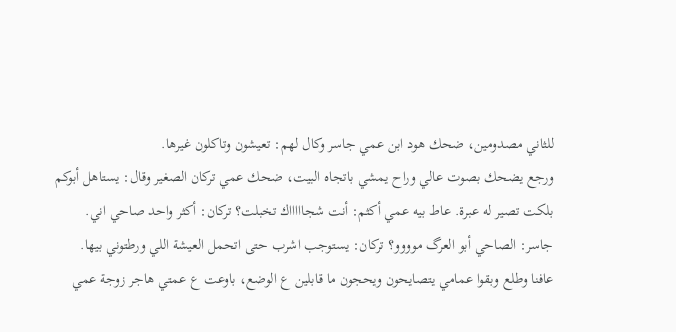للثاني مصدومين، ضحك هود ابن عمي جاسر وكال لهم: تعيشون وتاكلون غيرها.
ورجع يضحك بصوت عالي وراح يمشي باتجاه البيت، ضحك عمي تركان الصغير وقال: يستاهل أبوكم بلكت تصير له عبرة. عاط بيه عمي أكثم: أنت شجاااااك تخبلت؟ تركان: أكثر واحد صاحي اني. جاسر: الصاحي أبو العرگ موووو؟ تركان: يستوجب اشرب حتى اتحمل العيشة اللي ورطتوني بيها.
عافنا وطلع وبقوا عمامي يتصايحون ويحجون ما قابلين ع الوضع، باوعت ع عمتي هاجر زوجة عمي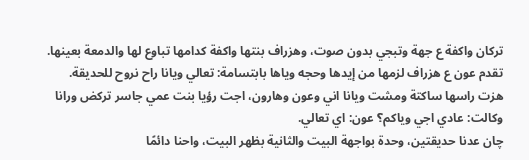تركان واكفة ع جهة وتبجي بدون صوت، وهزراف بنتها واكفة كدامها تباوع لها والدمعة بعينها. تقدم عون ع هزراف لزمها من إيدها وحجه وياها بابتسامة: تعالي ويانا راح نروح للحديقة. هزت راسها ساكتة ومشت ويانا اني وعون وهارون، اجت رؤيا بنت عمي جاسر تركض ورانا وكالت: عادي اجي وياكم؟ عون: اي تعالي.
چان عدنا حديقتين، وحدة بواجهة البيت والثانية بظهر البيت، واحنا دائمًا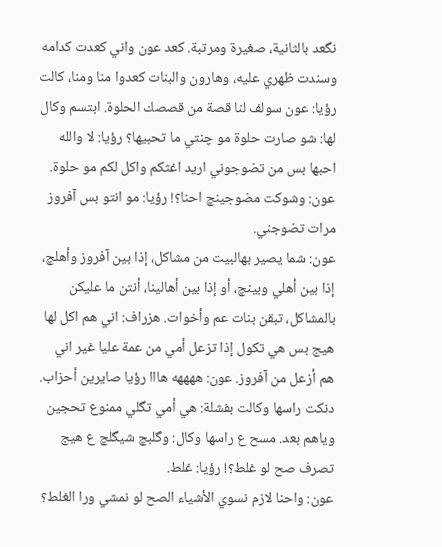نگعد بالثانية، صغيرة ومرتبة. كعد عون واني كعدت كدامه وسندت ظهري عليه، وهارون والبنات كعدوا منا ومنا، كالت رؤيا: عون سولف لنا قصة من قصصك الحلوة. ابتسم وكال لها: شو صارت حلوة مو چنتي ما تحبيها؟ رؤيا: لا والله احبها بس من تضوجوني اريد اغثكم واكل لكم مو حلوة. عون: وشوكت مضوجينچ احنا؟! رؤيا: مو انتو بس آفروز مرات تضوجني.
عون: شما يصير بهالبيت من مشاكل، إذا بين آفروز وأهلچ، إذا بين أهلي وبينچ، أو إذا بين أهالينا، أنتن ما عليكن بالمشاكل، تبقن بنات عم وأخوات. هزراف: اني هم اكل لها هيج بس هي تكول إذا تزعل أمي من عمة عليا غير اني هم أزعل من آفروز. عون: ههههه هااا رؤيا صايرين أحزاب. دنكت راسها وكالت بفشلة: هي أمي تگلي ممنوع تحجين وياهم بعد. مسح ع راسها وكال: وگلبچ شيگلچ ع هيج تصرف صح لو غلط؟! رؤيا: غلط.
عون: واحنا لازم نسوي الأشياء الصح لو نمشي ورا الغلط؟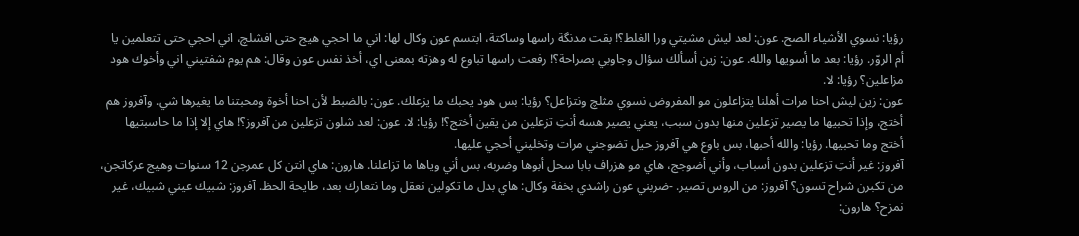رؤيا: نسوي الأشياء الصح. عون: لعد ليش مشيتي ورا الغلط؟! بقت مدنگة راسها وساكتة، ابتسم عون وكال لها: اني ما احجي هيج حتى افشلچ، اني احجي حتى تتعلمين يا أم الروّر. رؤيا: بعد ما أسويها والله. عون: زين أسألك سؤال وجاوبي بصراحة؟! رفعت راسها تباوع له وهزته بمعنى اي، أخذ نفس عون وقال: هم يوم شفتيني اني وأخوك هود مزاعلين؟ رؤيا: لا.
عون: زين ليش احنا مرات أهلنا يتزاعلون مو المفروض نسوي مثلچ ونتزاعل؟ رؤيا: بس هود يحبك ما يزعلك. عون: بالضبط لأن احنا أخوة ومحبتنا ما يغيرها شي. وآفروز هم أختج، وإذا تحبيها ما يصير تزعلين منها بدون سبب، يعني يصير هسه أنتِ تزعلين من يقين أختج؟! رؤيا: لا. عون: لعد شلون تزعلين من آفروز؟! هاي إلا إذا ما حاسبتيها أختج وما تحبيها. رؤيا: والله أحبها، بس باوع هي آفروز حيل تضوجني مرات وتخليني أحجي عليها.
آفروز: غير أنتِ تزعلين بدون أسباب، وأني أضوجج، هاي مو هزراف بابا سحل أبوها وضربه، بس أني وياها ما تزاعلنا. هارون: هاي انتن كل عمرجن 12 سنوات وهيج عركاتجن، من تكبرن شراح تسون؟ آفروز: من الروس تصير. -ضربني عون راشدي بخفة وكال: هاي بدل ما تكولين نعقل وما نتعارك بعد، طايحة الحظ. آفروز: شبيك عيني شبيك، غير نمزح؟ هارون: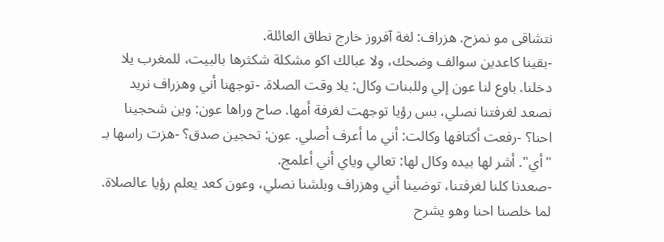نتشاقى مو نمزح. هزراف: لغة آفروز خارج نطاق العائلة.
-بقينا كاعدين سوالف وضحك، ولا عبالك اكو مشكلة شكثرها بالبيت، للمغرب يلا دخلنا. باوع لنا عون إلي وللبنات وكال: يلا وقت الصلاة. -توجهنا أني وهزراف نريد نصعد لغرفتنا نصلي، بس رؤيا توجهت لغرفة أمها. صاح وراها عون: وين شحجينا احنا؟ -رفعت أكتافها وكالت: أني ما أعرف أصلي. عون: تحجين صدق؟ -هزت راسها بـ "أي". أشر لها بيده وكال لها: تعالي وياي أني أعلمج.
-صعدنا كلنا لغرفتنا، توضينا أني وهزراف وبلشنا نصلي، وعون كعد يعلم رؤيا عالصلاة. لما خلصنا احنا وهو يشرح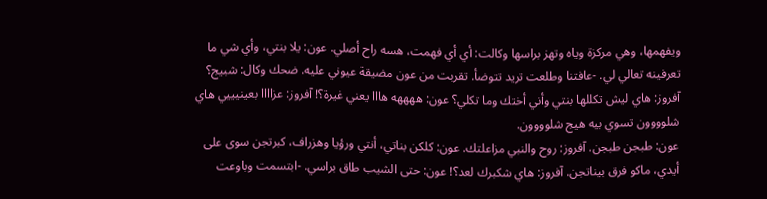ويفهمها، وهي مركزة وياه وتهز براسها وكالت: أي أي فهمت، هسه راح أصلي. عون: يلا بنتي، وأي شي ما تعرفينه تعالي لي. -عافتنا وطلعت تريد تتوضأ. تقربت من عون مضيقة عيوني عليه. ضحك وكال: شبيج؟ آفروز: هاي ليش تكللها بنتي وأني أختك وما تكلي؟ عون: ههههه هااا يعني غيرة؟! آفروز: عزاااا بعينيييي هاي شلوووون تسوي بيه هيج شلوووون.
عون: طبجن طبجن. آفروز: روح والنبي مزاعلتك. عون: كلكن بناتي، أنتي ورؤيا وهزراف، كبرتجن سوى على أيدي، ماكو فرق بيناتجن. آفروز: هاي شكبرك لعد؟! عون: حتى الشيب طاق براسي. -ابتسمت وباوعت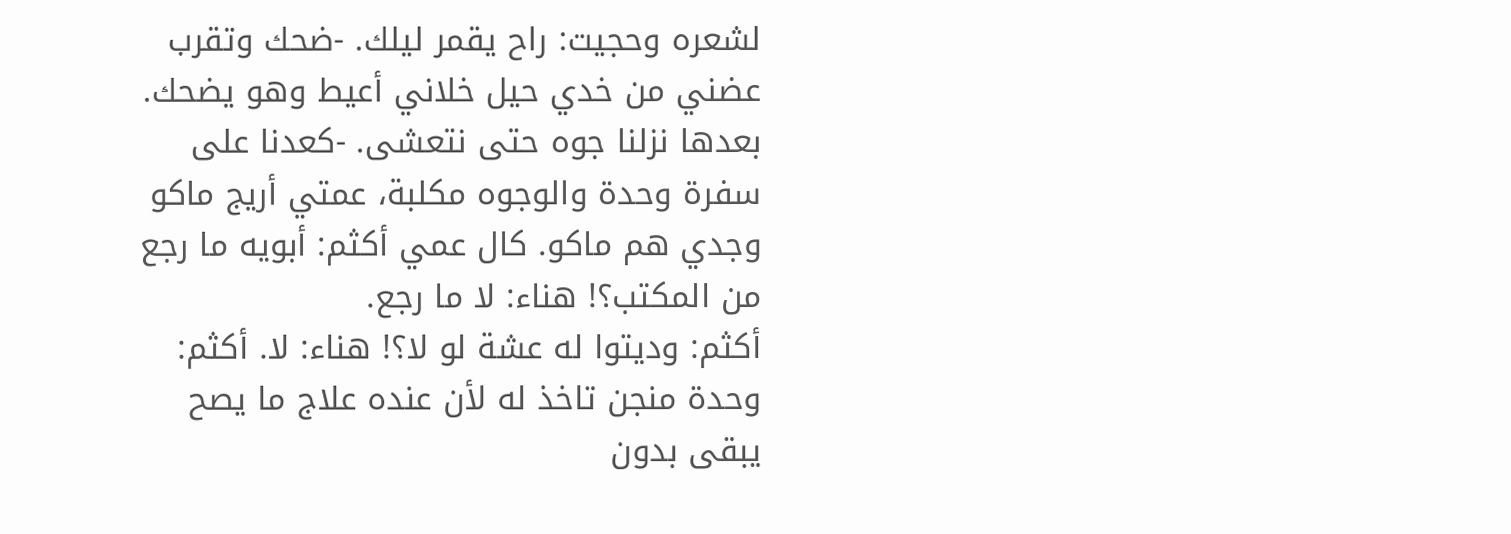لشعره وحجيت: راح يقمر ليلك. -ضحك وتقرب عضني من خدي حيل خلاني أعيط وهو يضحك. بعدها نزلنا جوه حتى نتعشى. -كعدنا على سفرة وحدة والوجوه مكلبة، عمتي أريج ماكو وجدي هم ماكو. كال عمي أكثم: أبويه ما رجع من المكتب؟! هناء: لا ما رجع.
أكثم: وديتوا له عشة لو لا؟! هناء: لا. أكثم: وحدة منجن تاخذ له لأن عنده علاج ما يصح يبقى بدون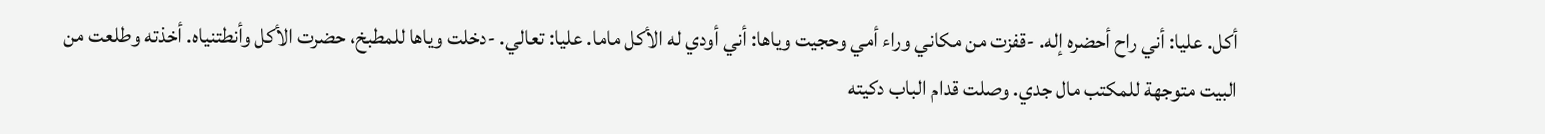أكل. عليا: أني راح أحضره إله. -قفزت من مكاني وراء أمي وحجيت وياها: أني أودي له الأكل ماما. عليا: تعالي. -دخلت وياها للمطبخ، حضرت الأكل وأنطتنياه. أخذته وطلعت من البيت متوجهة للمكتب مال جدي. وصلت قدام الباب دكيته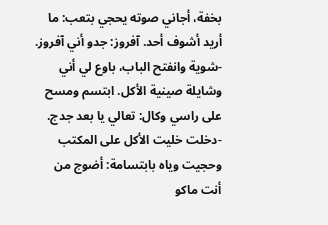بخفة، أجاني صوته يحجي بتعب: ما أريد أشوف أحد. آفروز: جدو أني آفروز.
-شوية وانفتح الباب، باوع لي أني وشايلة صينية الأكل. ابتسم ومسح على راسي وكال: تعالي يا بعد جدج. -دخلت خليت الأكل على المكتب وحجيت وياه بابتسامة: أضوج من أنت ماكو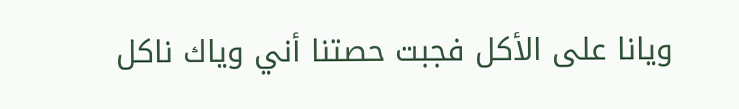ويانا على الأكل فجبت حصتنا أني وياك ناكل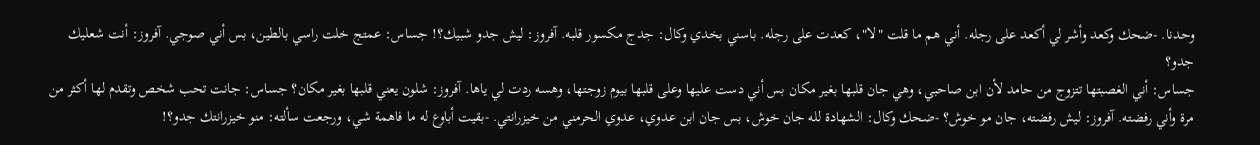وحدنا. -ضحك وكعد وأشر لي أكعد على رجله. أني هم ما قلت "لا"، كعدت على رجله. باسني بخدي وكال: جدج مكسور قلبه. آفروز: ليش جدو شبيك؟! جساس: عمتج خلت راسي بالطين، بس أني صوجي. آفروز: أنت شعليك جدو؟
جساس: أني الغصبتها تتزوج من حامد لأن ابن صاحبي، وهي جان قلبها بغير مكان بس أني دست عليها وعلى قلبها بيوم زوجتها، وهسه ردت لي ياها. آفروز: شلون يعني قلبها بغير مكان؟ جساس: جانت تحب شخص وتقدم لها أكثر من مرة وأني رفضته. آفروز: ليش رفضته، جان مو خوش؟ -ضحك وكال: الشهادة لله جان خوش، بس جان ابن عدوي، عدوي الحرمني من خيزرانتي. -بقيت أباوع له ما فاهمة شي، ورجعت سألته: منو خيزرانتك جدو؟!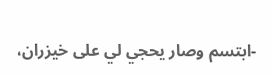-ابتسم وصار يحجي لي على خيزران،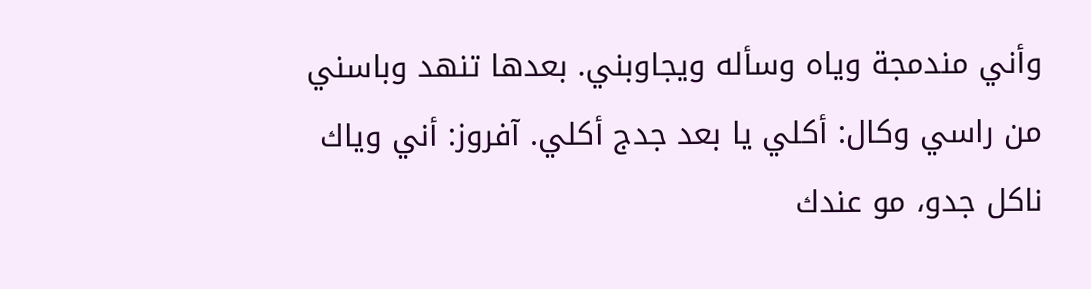وأني مندمجة وياه وسأله ويجاوبني. بعدها تنهد وباسني من راسي وكال: أكلي يا بعد جدج أكلي. آفروز: أني وياك ناكل جدو، مو عندك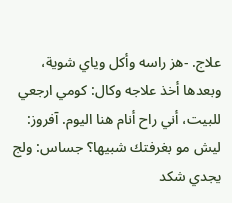علاج. -هز راسه وأكل وياي شوية، وبعدها أخذ علاجه وكال: كومي ارجعي للبيت، أني راح أنام هنا اليوم. آفروز: ليش مو بغرفتك شبيها؟ جساس: ولج يجدي شكد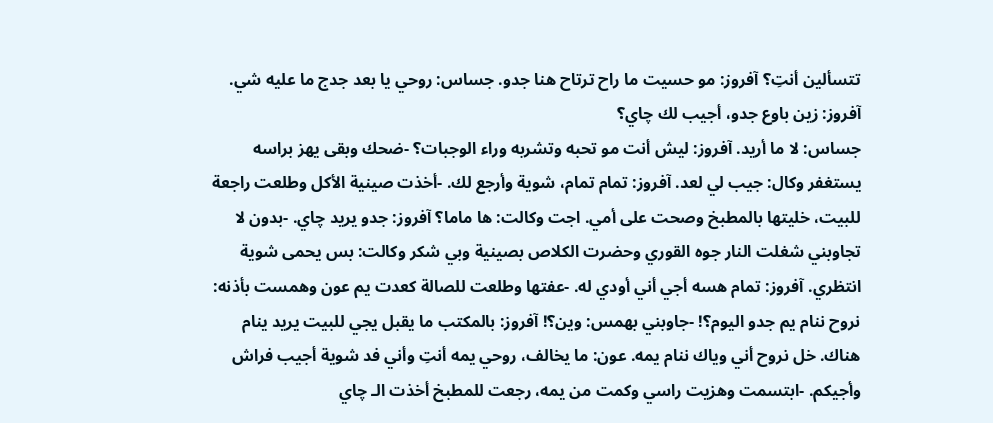تتسألين أنتِ؟ آفروز: مو حسيت ما راح ترتاح هنا جدو. جساس: روحي يا بعد جدج ما عليه شي. آفروز: زين باوع جدو، أجيب لك چاي؟
جساس: لا ما أريد. آفروز: ليش أنت مو تحبه وتشربه وراء الوجبات؟ -ضحك وبقى يهز براسه يستغفر وكال: جيب لي لعد. آفروز: تمام تمام، شوية وأرجع لك. -أخذت صينية الأكل وطلعت راجعة للبيت، خليتها بالمطبخ وصحت على أمي. اجت وكالت: ها ماما؟ آفروز: جدو يريد چاي. -بدون لا تجاوبني شغلت النار جوه القوري وحضرت الكلاص بصينية وبي شكر وكالت: بس يحمى شوية انتظري. آفروز: تمام هسه أجي أني أودي له. -عفتها وطلعت للصالة كعدت يم عون وهمست بأذنه:
نروح ننام يم جدو اليوم؟! -جاوبني بهمس: وين؟! آفروز: بالمكتب ما يقبل يجي للبيت يريد ينام هناك. خل نروح أني وياك ننام يمه. عون: ما يخالف، روحي يمه أنتِ وأني فد شوية أجيب فراش وأجيكم. -ابتسمت وهزيت راسي وكمت من يمه، رجعت للمطبخ أخذت الـ چاي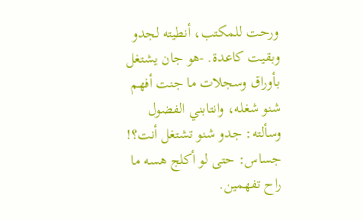ورحت للمكتب، أنطيته لجدو وبقيت كاعدة. -هو جان يشتغل بأوراق وسجلات ما جنت أفهم شنو شغله، وانتابني الفضول وسألته: جدو شنو تشتغل أنت؟! جساس: حتى لو أكلج هسه ما راح تفهمين.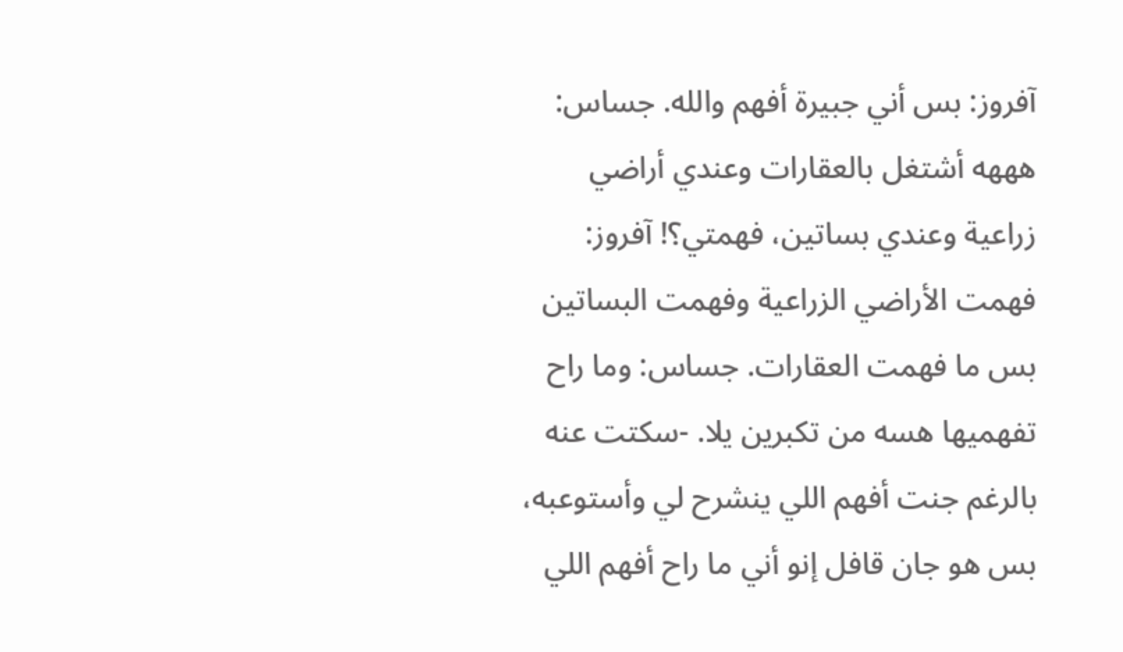آفروز: بس أني جبيرة أفهم والله. جساس: هههه أشتغل بالعقارات وعندي أراضي زراعية وعندي بساتين، فهمتي؟! آفروز: فهمت الأراضي الزراعية وفهمت البساتين بس ما فهمت العقارات. جساس: وما راح تفهميها هسه من تكبرين يلا. -سكتت عنه بالرغم جنت أفهم اللي ينشرح لي وأستوعبه، بس هو جان قافل إنو أني ما راح أفهم اللي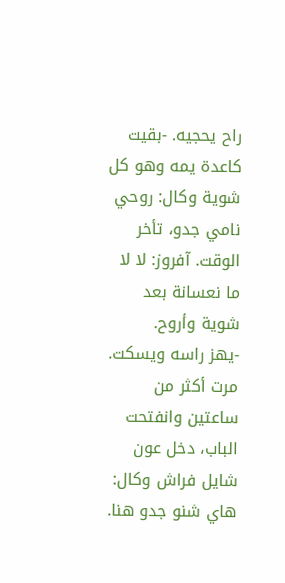راح يحجيه. -بقيت كاعدة يمه وهو كل شوية وكال: روحي نامي جدو، تأخر الوقت. آفروز: لا لا ما نعسانة بعد شوية وأروح.
-يهز راسه ويسكت. مرت أكثر من ساعتين وانفتحت الباب، دخل عون شايل فراش وكال: هاي شنو جدو هنا.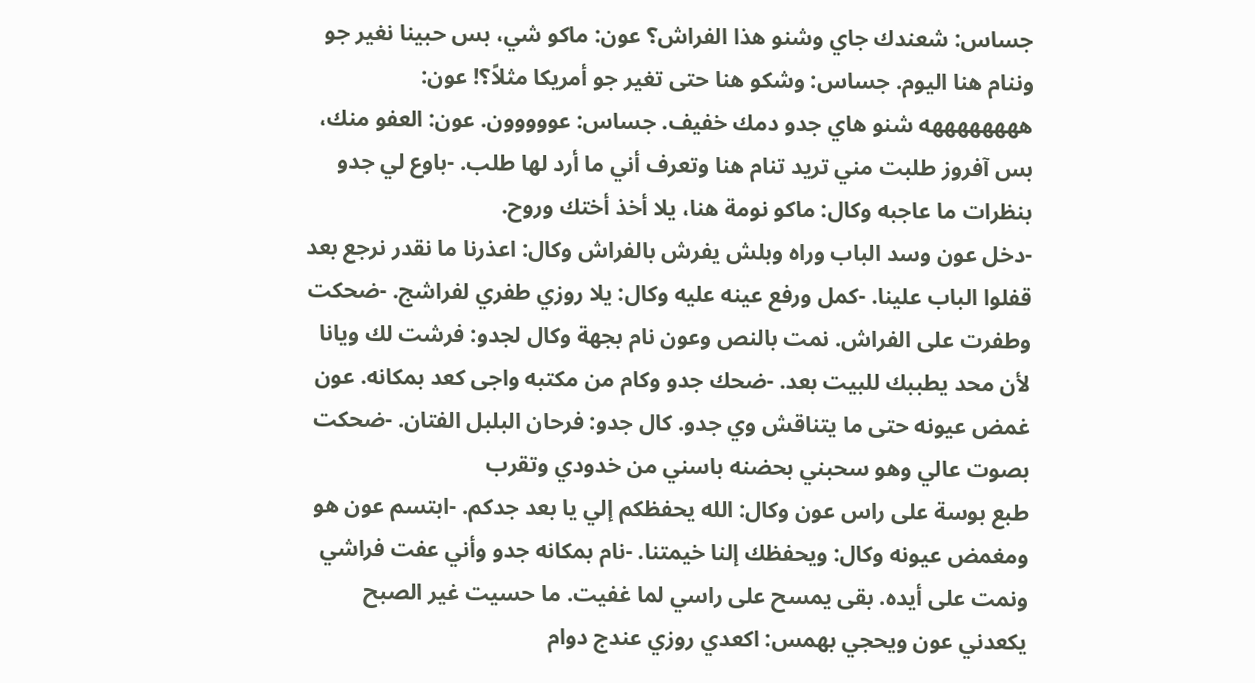جساس: شعندك جاي وشنو هذا الفراش؟ عون: ماكو شي، بس حبينا نغير جو وننام هنا اليوم. جساس: وشكو هنا حتى تغير جو أمريكا مثلاً؟! عون: ههههههههه شنو هاي جدو دمك خفيف. جساس: عووووون. عون: العفو منك، بس آفروز طلبت مني تريد تنام هنا وتعرف أني ما أرد لها طلب. -باوع لي جدو بنظرات ما عاجبه وكال: ماكو نومة هنا، يلا أخذ أختك وروح.
-دخل عون وسد الباب وراه وبلش يفرش بالفراش وكال: اعذرنا ما نقدر نرجع بعد قفلوا الباب علينا. -كمل ورفع عينه عليه وكال: يلا روزي طفري لفراشج. -ضحكت وطفرت على الفراش. نمت بالنص وعون نام بجهة وكال لجدو: فرشت لك ويانا لأن محد يطببك للبيت بعد. -ضحك جدو وكام من مكتبه واجى كعد بمكانه. عون غمض عيونه حتى ما يتناقش وي جدو. كال جدو: فرحان البلبل الفتان. -ضحكت بصوت عالي وهو سحبني بحضنه باسني من خدودي وتقرب
طبع بوسة على راس عون وكال: الله يحفظكم إلي يا بعد جدكم. -ابتسم عون هو ومغمض عيونه وكال: ويحفظك إلنا خيمتنا. -نام بمكانه جدو وأني عفت فراشي ونمت على أيده. بقى يمسح على راسي لما غفيت. ما حسيت غير الصبح يكعدني عون ويحجي بهمس: اكعدي روزي عندج دوام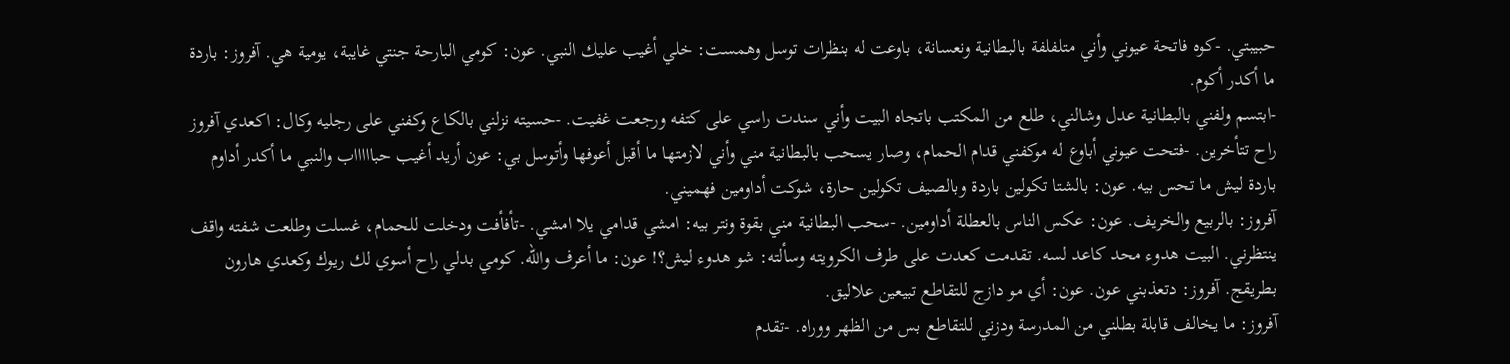حبيبتي. -كوه فاتحة عيوني وأني متلفلفة بالبطانية ونعسانة، باوعت له بنظرات توسل وهمست: خلي أغيب عليك النبي. عون: كومي البارحة جنتي غايبة، يومية هي. آفروز: باردة ما أكدر أكوم.
-ابتسم ولفني بالبطانية عدل وشالني، طلع من المكتب باتجاه البيت وأني سندت راسي على كتفه ورجعت غفيت. -حسيته نزلني بالكاع وكفني على رجليه وكال: اكعدي آفروز راح تتأخرين. -فتحت عيوني أباوع له موكفني قدام الحمام، وصار يسحب بالبطانية مني وأني لازمتها ما أقبل أعوفها وأتوسل بي: عون أريد أغيب حباااااب والنبي ما أكدر أداوم باردة ليش ما تحس بيه. عون: بالشتا تكولين باردة وبالصيف تكولين حارة، شوكت أداومين فهميني.
آفروز: بالربيع والخريف. عون: عكس الناس بالعطلة أداومين. -سحب البطانية مني بقوة ونتر بيه: امشي قدامي يلا امشي. -تأفأفت ودخلت للحمام، غسلت وطلعت شفته واقف ينتظرني. البيت هدوء محد كاعد لسه. تقدمت كعدت على طرف الكرويته وسألته: شو هدوء ليش؟! عون: ما أعرف والله. كومي بدلي راح أسوي لك ريوك وكعدي هارون بطريقج. آفروز: دتعذبني عون. عون: أي مو دازج للتقاطع تبيعين علاليق.
آفروز: ما يخالف قابلة بطلني من المدرسة ودزني للتقاطع بس من الظهر ووراه. -تقدم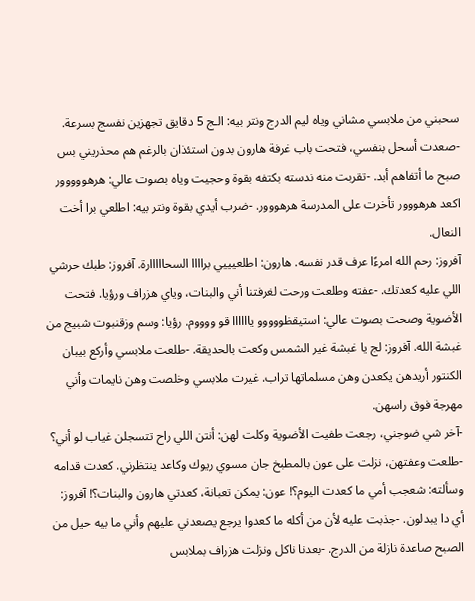سحبني من ملابسي مشاني وياه ليم الدرج ونتر بيه: الـج 5 دقايق تجهزين نفسج بسرعة. -صعدت أسحل بنفسي، فتحت باب غرفة هارون بدون استئذان بالرغم هم محذريني بس صبح ما أتفاهم أبد. -تقربت منه ندسته بكتفه بقوة وحجيت وياه بصوت عالي: هرهووووور اكعد هرهووور تأخرت على المدرسة هرهووور. -ضرب أيدي بقوة ونتر بيه: اطلعي برا أخت النعال.
آفروز: رحم الله امرءًا عرف قدر نفسه. هارون: اطلعيييي براااا السحااااارة. آفروز: طبك حرشي اللي عليه كعدتك. -عفته وطلعت ورحت لغرفتنا أني والبنات، وياي هزراف ورؤيا. فتحت الأضوية وصحت بصوت عالي: استيقظووووو ياااااا قو ووووم. رؤيا: وسم وزقنبوت شبيج من غبشة الله. آفروز: لج يا غبشة غير الشمس وكعت بالحديقة. -طلعت ملابسي وأركع بيبان الكنتور أريدهن يكعدن وهن مسلماتها تراب. غيرت ملابسي وخلصت وهن نايمات وأني مهرجة فوق راسهن.
-آخر شي ضوجني، رجعت طفيت الأضوية وكلت لهن: أنتن اللي راح تتسجلن غياب لو أني؟ -طلعت وعفتهن، نزلت على عون بالمطبخ جان مسوي ريوك وكاعد ينتظرني. كعدت قدامه وسألته: شعجب أمي ما كعدت اليوم؟! عون: يمكن تعبانة، كعدتي هارون والبنات؟! آفروز: أي دا يبدلون. -جذبت عليه لأن من أكله ما كعدوا يرجع يصعدني عليهم وأني ما بيه حيل من الصبح صاعدة نازلة من الدرج. -بعدنا ناكل ونزلت هزراف بملابس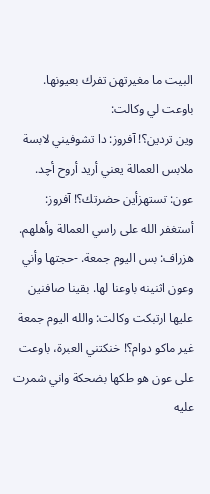البيت ما مغيرتهن تفرك بعيونها. باوعت لي وكالت:
وين تردين؟! آفروز: دا تشوفيني لابسة ملابس العمالة يعني أريد أروح أچد. عون: تستهزأين حضرتك؟! آفروز: أستغفر الله على راسي العمالة وأهلهم. هزراف: بس اليوم جمعة. -حجتها وأني وعون اثنينه باوعنا لها. بقينا صافنين عليها ارتبكت وكالت: والله اليوم جمعة غير ماكو دوام؟! خنكتني العبرة، باوعت على عون هو طكها بضحكة واني شمرت عليه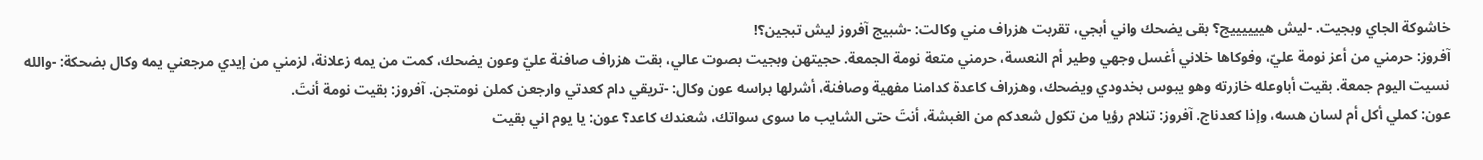خاشوكة الجاي وبجيت. -ليش هييييييج؟ بقى يضحك واني أبجي، تقربت هزراف مني وكالت: -شبيج آفروز ليش تبجين؟!
آفروز: حرمني من أعز نومة عليّ، وفوكاها خلاني أغسل وجهي وطير أم النعسة، حرمني متعة نومة الجمعة. حجيتهن وبجيت بصوت عالي، بقت هزراف صافنة عليّ وعون يضحك، كمت من يمه زعلانة، لزمني من إيدي مرجعني يمه وكال بضحكة: -والله نسيت اليوم جمعة. بقيت أباوعله خازرته وهو يبوس بخدودي ويضحك، وهزراف كاعدة كدامنا مفهية وصافنة، أشرلها براسه عون وكال: -تريقي دام كعدتي وارجعن كملن نومتجن. آفروز: بقيت نومة أنتَ.
عون: كملي أكل أم لسان هسه، وإذا كعدناج. آفروز: تنلام رؤيا من تكول شعدكم من الغبشة، أنتَ حتى الشايب ما سوى سواتك، شعندك كاعد؟ عون: يا يوم اني بقيت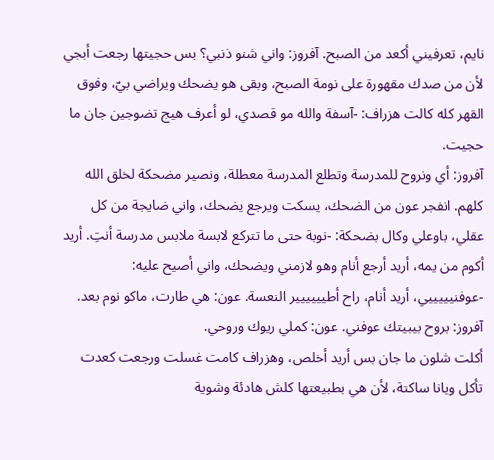نايم، تعرفيني أكعد من الصبح. آفروز: واني شنو ذنبي؟ بس حجيتها رجعت أبجي لأن من صدك مقهورة على نومة الصبح، وبقى هو يضحك ويراضي بيّ، وفوق القهر كله كالت هزراف: -آسفة والله مو قصدي، لو أعرف هيج تضوجين جان ما حجيت.
آفروز: أي ونروح للمدرسة وتطلع المدرسة معطلة، ونصير مضحكة لخلق الله كلهم. انفجر عون من الضحك، يسكت ويرجع يضحك، واني ضايجة من كل عقلي، باوعلي وكال بضحكة: -نوبة حتى ما تتركع لابسة ملابس مدرسة أنتِ. أريد أكوم من يمه، أريد أرجع أنام وهو لازمني ويضحك، واني أصيح عليه: -عوفنيييييي، أريد أنام، راح أطيييييير النعسة. عون: هي طارت، ماكو نوم بعد. آفروز: بروح بيبيتك عوفني. عون: كملي ريوك وروحي.
أكلت شلون ما جان بس أريد أخلص، وهزراف كامت غسلت ورجعت كعدت تأكل ويانا ساكتة، لأن هي بطبيعتها كلش هادئة وشوية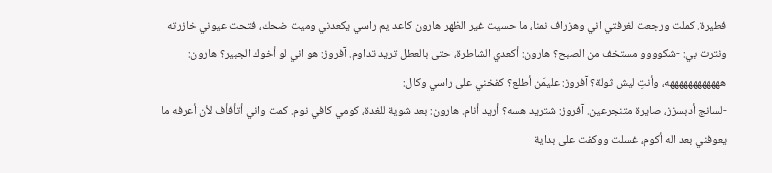فطيرة. كملت ورجعت لغرفتي اني وهزراف نمنا، ما حسيت غير الظهر هارون كاعد يم راسي يكعدني وميت ضحك، فتحت عيوني خازرته ونترت بي: -شكوووو مستخف من الصبح؟ هارون: أكعدي الشاطرة، حتى بالعطل تريد تداوم. آفروز: هو اني لو أخوك الجبير؟ هارون: ههههههههههههه، وأنتِ ليش ثولة؟ آفروز: عليمَن أطلع؟ كفخني على راسي وكال:
-لسانج أدبسزز، صايرة متنجرعين. آفروز: شتريد هسه؟ أريد أنام. هارون: بعد شوية للغدة، كومي كافي نوم. كمت واني أتأفأف لأن أعرفه ما يعوفني بعد اله أكوم، غسلت ووكفت على بداية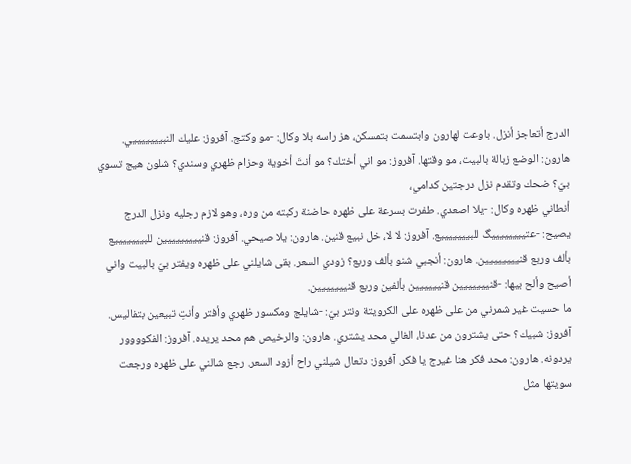الدرج أتعاجز أنزل. باوعت لهارون وابتسمت بتمسكن، هز راسه بلا وكال: -مو وكتج. آفروز: عليك النبيييييييي. هارون: الوضع زبالة بالبيت، مو وقتها. آفروز: مو اني أختك؟ مو أنتَ أخوية وحزام ظهري وسندي؟ شلون هيج تسوي بيّ؟ ضحك وتقدم نزل درجتين كدامي،
أنطاني ظهره وكال: -يلا اصعدي. طفرت بسرعة على ظهره حاضنة ركبته من وره، وهو لازم رجليه ونزل الدرج يصيح: -عتييييييييگ للبيييييييع. آفروز: لا لا، خل نبيع قنين. هارون: يلا صيحي. آفروز: قنييييييييين للبيييييييع بألف وربع قنيييييييين. هارون: أنجبي شنو بألف وربع؟ زودي السعر. بقى شايلني على ظهره ويفتر بيّ بالبيت واني أصيح وألح بيها: -قنييييييين قنيييييين بألفين وربع قنييييييين.
ما حسيت غير شمرني من على ظهره على الكرويتة ونتر بيّ: -شايلج ومكسور ظهري وأفتر وأنتِ تبيعين بتفاليس. آفروز: شبيك؟ حتى يشترون من عدنا، الغالي محد يشتري. هارون: والرخيص هم محد يريده. آفروز: الفكوووور يردونه. هارون: محد فكر هنا غيرج يا فكر. آفروز: دتعال شيلني راح أزود السعر. رجع شالني على ظهره ورجعت سويتها مثل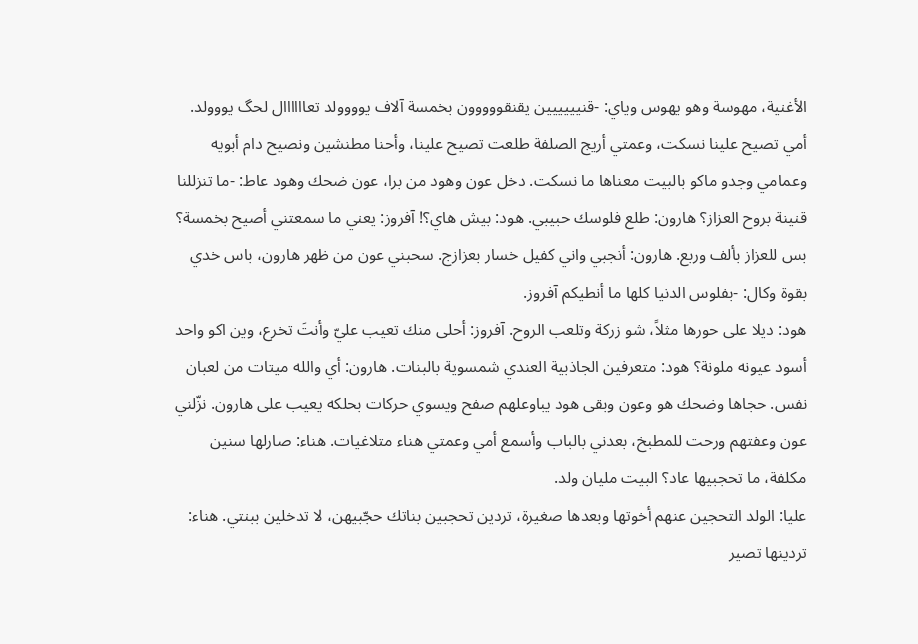الأغنية، مهوسة وهو يهوس وياي: -قنيييييين يقنقووووون بخمسة آلاف يوووولد تعاااااال لحگ يووولد.
أمي تصيح علينا نسكت، وعمتي أريج الصلفة طلعت تصيح علينا، وأحنا مطنشين ونصيح دام أبويه وعمامي وجدو ماكو بالبيت معناها ما نسكت. دخل عون وهود من برا، عون ضحك وهود عاط: -ما تنزللنا قنينة بروح العزاز؟ هارون: طلع فلوسك حبيبي. هود: بيش هاي؟! آفروز: يعني ما سمعتني أصيح بخمسة؟ بس للعزاز بألف وربع. هارون: أنجبي واني كفيل خسار بعزازج. سحبني عون من ظهر هارون، باس خدي بقوة وكال: -بفلوس الدنيا كلها ما أنطيكم آفروز.
هود: ديلا على حورها مثلاً، شو زركة وتلعب الروح. آفروز: أحلى منك تعيب عليّ وأنتَ تخرع، وين اكو واحد أسود عيونه ملونة؟ هود: متعرفين الجاذبية العندي شمسوية بالبنات. هارون: أي والله ميتات من لعبان نفس. حجاها وضحك هو وعون وبقى هود يباوعلهم صفح ويسوي حركات بحلكه يعيب على هارون. نزّلني عون وعفتهم ورحت للمطبخ، بعدني بالباب وأسمع أمي وعمتي هناء متلاغيات. هناء: صارلها سنين مكلفة، ما تحجبيها عاد؟ البيت مليان ولد.
عليا: الولد التحجين عنهم أخوتها وبعدها صغيرة، تردين تحجبين بناتك حجّبيهن، لا تدخلين ببنتي. هناء: تردينها تصير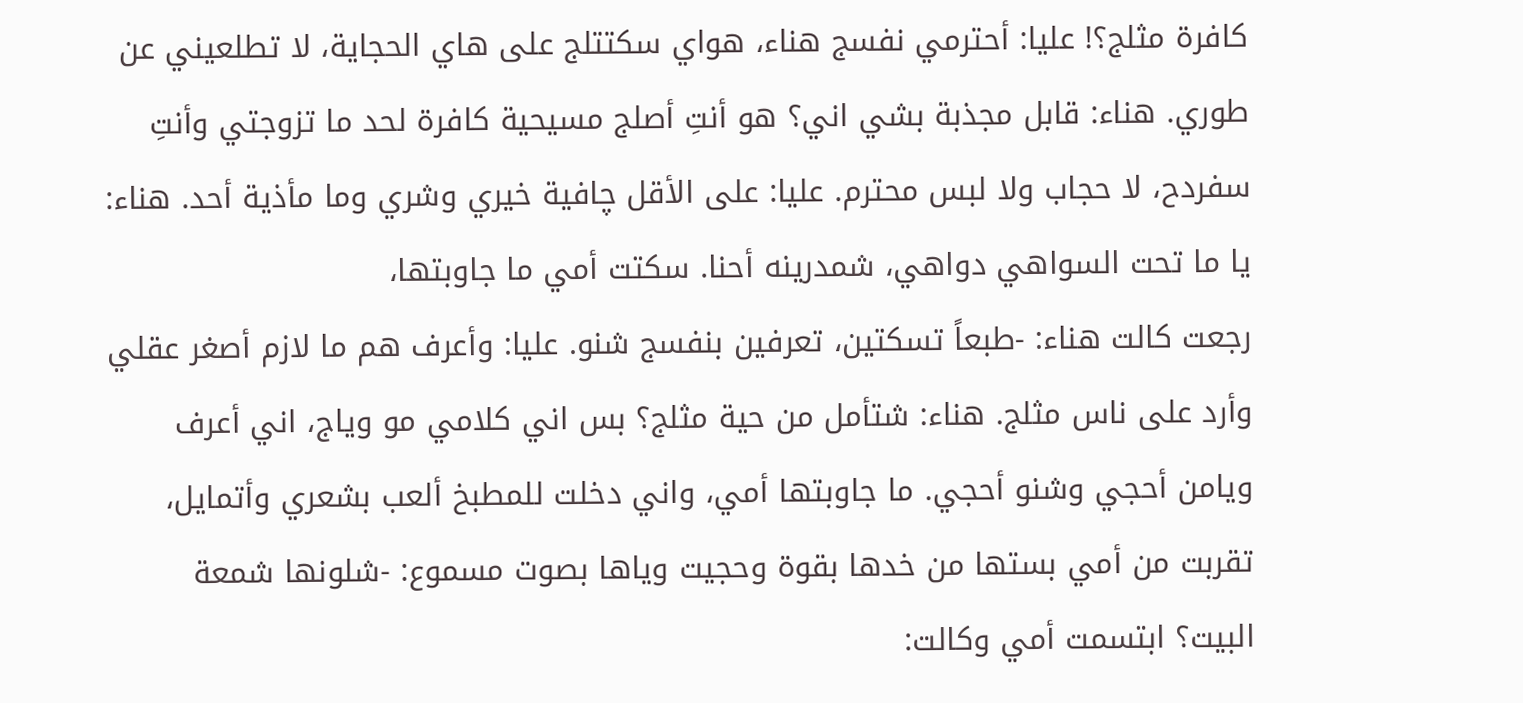كافرة مثلج؟! عليا: أحترمي نفسج هناء، هواي سكتتلج على هاي الحجاية، لا تطلعيني عن طوري. هناء: قابل مجذبة بشي اني؟ هو أنتِ أصلج مسيحية كافرة لحد ما تزوجتي وأنتِ سفردح، لا حجاب ولا لبس محترم. عليا: على الأقل چافية خيري وشري وما مأذية أحد. هناء: يا ما تحت السواهي دواهي، شمدرينه أحنا. سكتت أمي ما جاوبتها،
رجعت كالت هناء: -طبعاً تسكتين، تعرفين بنفسج شنو. عليا: وأعرف هم ما لازم أصغر عقلي وأرد على ناس مثلج. هناء: شتأمل من حية مثلج؟ بس اني كلامي مو وياج، اني أعرف ويامن أحجي وشنو أحجي. ما جاوبتها أمي، واني دخلت للمطبخ ألعب بشعري وأتمايل، تقربت من أمي بستها من خدها بقوة وحجيت وياها بصوت مسموع: -شلونها شمعة البيت؟ ابتسمت أمي وكالت: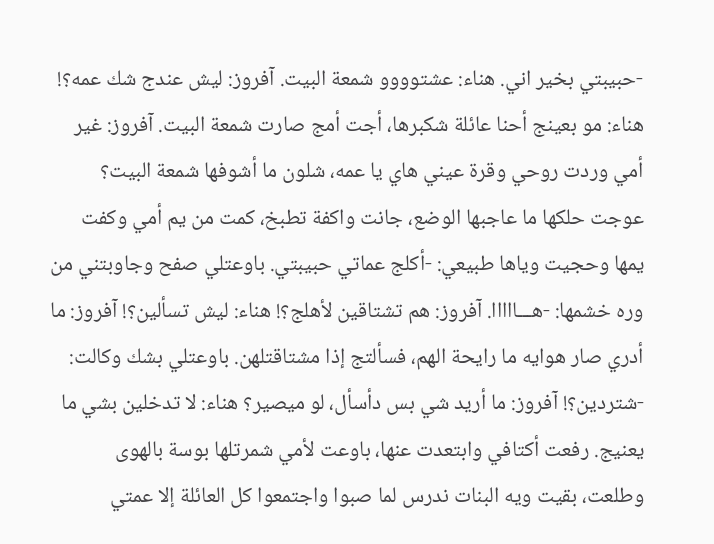-حبيبتي بخير اني. هناء: عشتوووو شمعة البيت. آفروز: ليش عندج شك عمه؟!
هناء: مو بعينج أحنا عائلة شكبرها، أجت أمج صارت شمعة البيت. آفروز: غير أمي وردت روحي وقرة عيني هاي يا عمه، شلون ما أشوفها شمعة البيت؟ عوجت حلكها ما عاجبها الوضع، جانت واكفة تطبخ، كمت من يم أمي وكفت يمها وحجيت وياها طبيعي: -أكلج عماتي حبيبتي. باوعتلي صفح وجاوبتني من وره خشمها: -هـــااااا. آفروز: هم تشتاقين لأهلج؟! هناء: ليش تسألين؟! آفروز: ما أدري صار هوايه ما رايحة الهم، فسألتج إذا مشتاقتلهن. باوعتلي بشك وكالت:
-شتردين؟! آفروز: ما أريد شي بس دأسأل، لو ميصير؟ هناء: لا تدخلين بشي ما يعنيج. رفعت أكتافي وابتعدت عنها، باوعت لأمي شمرتلها بوسة بالهوى وطلعت، بقيت ويه البنات ندرس لما صبوا واجتمعوا كل العائلة إلا عمتي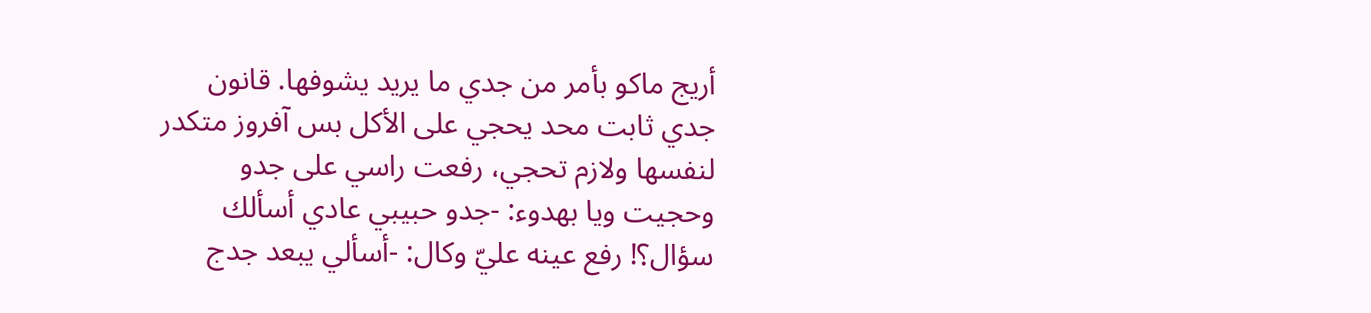أريج ماكو بأمر من جدي ما يريد يشوفها. قانون جدي ثابت محد يحجي على الأكل بس آفروز متكدر لنفسها ولازم تحجي، رفعت راسي على جدو وحجيت ويا بهدوء: -جدو حبيبي عادي أسألك سؤال؟! رفع عينه عليّ وكال: -أسألي يبعد جدج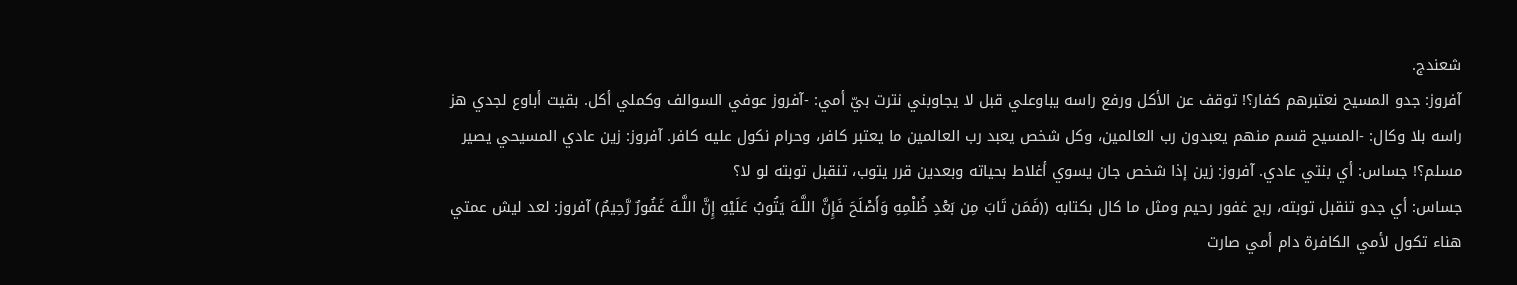شعندج.
آفروز: جدو المسيح نعتبرهم كفار؟! توقف عن الأكل ورفع راسه يباوعلي قبل لا يجاوبني نترت بيّ أمي: -آفروز عوفي السوالف وكملي أكل. بقيت أباوع لجدي هز راسه بلا وكال: -المسيح قسم منهم يعبدون رب العالمين، وكل شخص يعبد رب العالمين ما يعتبر كافر، وحرام نكول عليه كافر. آفروز: زين عادي المسيحي يصير مسلم؟! جساس: أي بنتي عادي. آفروز: زين إذا شخص جان يسوي أغلاط بحياته وبعدين قرر يتوب، تنقبل توبته لو لا؟
جساس: أي جدو تنقبل توبته، ربج غفور رحيم ومثل ما كال بكتابه ((فَمَن تَابَ مِن بَعْدِ ظُلْمِهِ وَأَصْلَحَ فَإِنَّ اللَّـهَ يَتُوبُ عَلَيْهِ إِنَّ اللَّـهَ غَفُورٌ رَّحِيمٌ) آفروز: لعد ليش عمتي هناء تكول لأمي الكافرة دام أمي صارت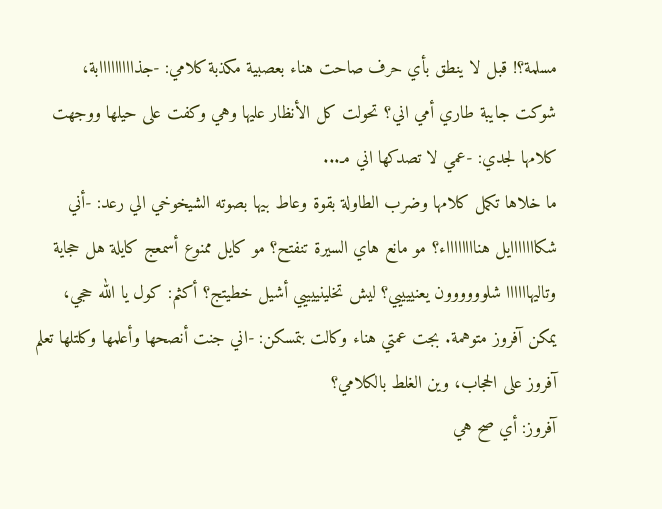مسلمة؟! قبل لا ينطق بأي حرف صاحت هناء بعصبية مكذبة كلامي: -جذااااااااابة، شوكت جايبة طاري أمي اني؟ تحولت كل الأنظار عليها وهي وكفت على حيلها ووجهت كلامها لجدي: -عمي لا تصدكها اني مـ...
ما خلاها تكمل كلامها وضرب الطاولة بقوة وعاط بيها بصوته الشيخوخي الي رعد: -أني شكااااااايل هنااااااااء؟ مو مانع هاي السيرة تنفتح؟ مو كايل ممنوع أسمعج كايلة هل حجاية وتاليهاااااا شلوووووون يعنييييي؟ ليش تخلينييييي أشيل خطيتج؟ أكثم: كول يا الله حجي، يمكن آفروز متوهمة. بجت عمتي هناء وكالت بتمسكن: -اني جنت أنصحها وأعلمها وكلتلها تعلم آفروز على الحجاب، وين الغلط بالكلامي؟
آفروز: أي صح هي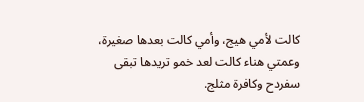كالت لأمي هيج، وأمي كالت بعدها صغيرة، وعمتي هناء كالت لعد خمو تريدها تبقى سفردح وكافرة مثلج.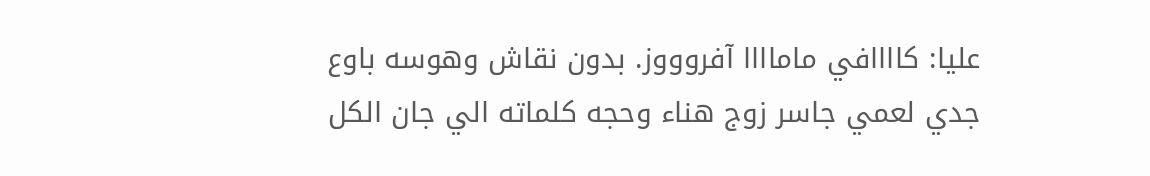عليا: كاااافي ماماااا آفروووز. بدون نقاش وهوسه باوع جدي لعمي جاسر زوج هناء وحجه كلماته الي جان الكل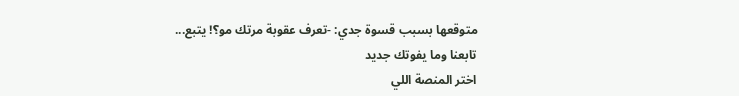متوقعها بسبب قسوة جدي: -تعرف عقوبة مرتك مو؟! يتبع...
تابعنا وما يفوتك جديد
اختر المنصة اللي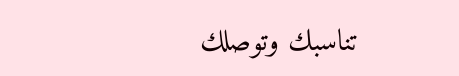تناسبك وتوصلك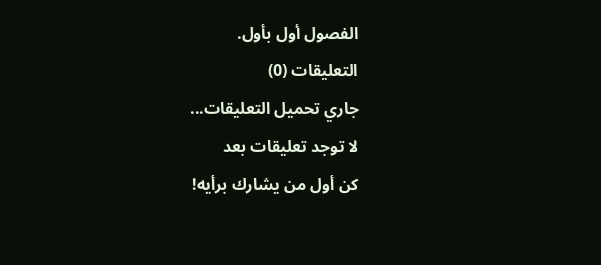الفصول أول بأول.
التعليقات (0)
جاري تحميل التعليقات...
لا توجد تعليقات بعد
كن أول من يشارك برأيه!